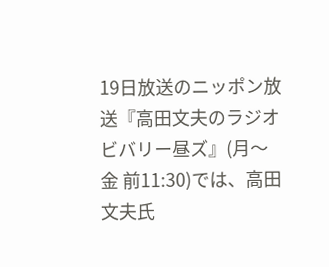19日放送のニッポン放送『高田文夫のラジオビバリー昼ズ』(月〜金 前11:30)では、高田文夫氏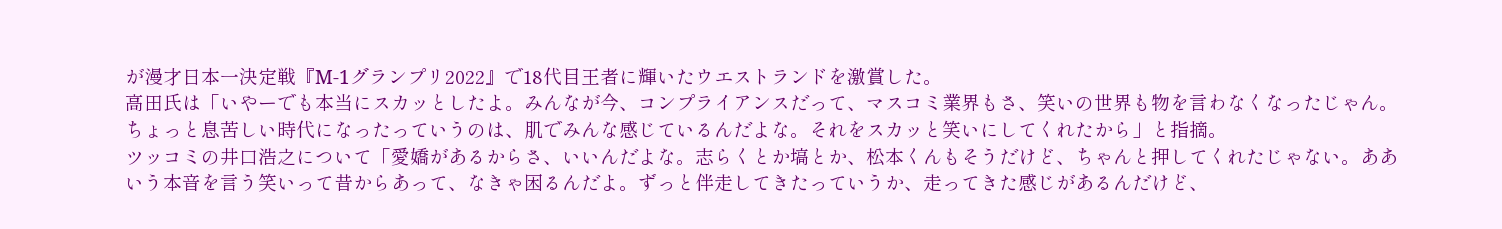が漫才日本一決定戦『M-1グランプリ2022』で18代目王者に輝いたウエストランドを激賞した。
高田氏は「いやーでも本当にスカッとしたよ。みんなが今、コンプライアンスだって、マスコミ業界もさ、笑いの世界も物を言わなくなったじゃん。ちょっと息苦しい時代になったっていうのは、肌でみんな感じているんだよな。それをスカッと笑いにしてくれたから」と指摘。
ツッコミの井口浩之について「愛嬌があるからさ、いいんだよな。志らくとか塙とか、松本くんもそうだけど、ちゃんと押してくれたじゃない。ああいう本音を言う笑いって昔からあって、なきゃ困るんだよ。ずっと伴走してきたっていうか、走ってきた感じがあるんだけど、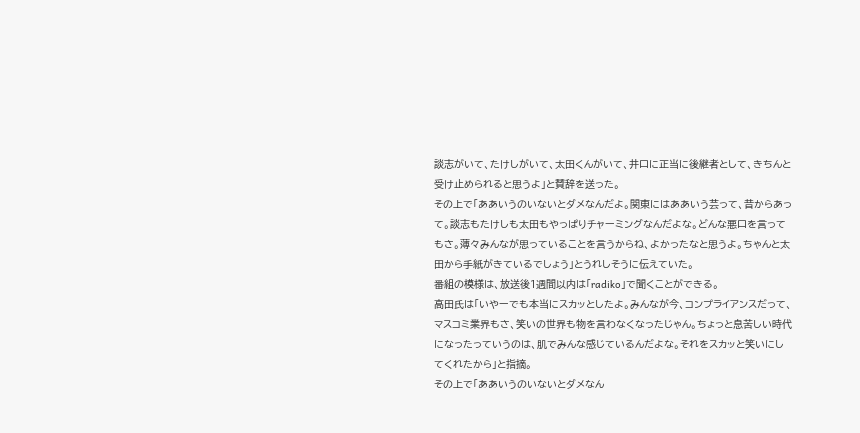談志がいて、たけしがいて、太田くんがいて、井口に正当に後継者として、きちんと受け止められると思うよ」と賛辞を送った。
その上で「ああいうのいないとダメなんだよ。関東にはああいう芸って、昔からあって。談志もたけしも太田もやっぱりチャーミングなんだよな。どんな悪口を言ってもさ。薄々みんなが思っていることを言うからね、よかったなと思うよ。ちゃんと太田から手紙がきているでしょう」とうれしそうに伝えていた。
番組の模様は、放送後1週間以内は「radiko」で聞くことができる。
高田氏は「いやーでも本当にスカッとしたよ。みんなが今、コンプライアンスだって、マスコミ業界もさ、笑いの世界も物を言わなくなったじゃん。ちょっと息苦しい時代になったっていうのは、肌でみんな感じているんだよな。それをスカッと笑いにしてくれたから」と指摘。
その上で「ああいうのいないとダメなん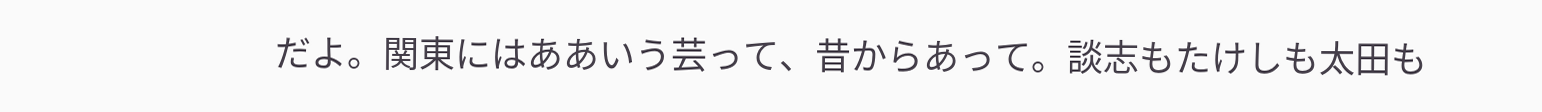だよ。関東にはああいう芸って、昔からあって。談志もたけしも太田も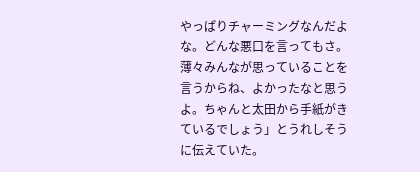やっぱりチャーミングなんだよな。どんな悪口を言ってもさ。薄々みんなが思っていることを言うからね、よかったなと思うよ。ちゃんと太田から手紙がきているでしょう」とうれしそうに伝えていた。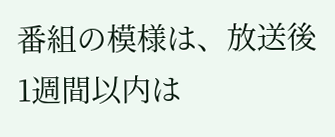番組の模様は、放送後1週間以内は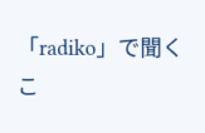「radiko」で聞くこ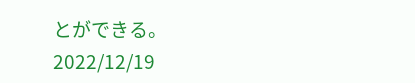とができる。
2022/12/19